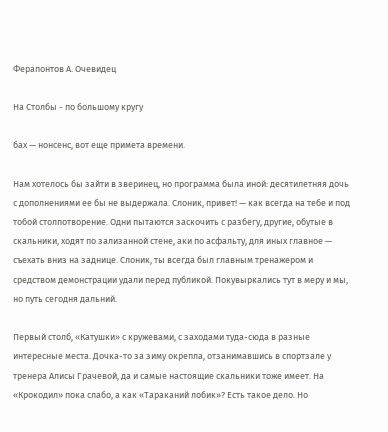Ферапонтов А. Очевидец

На Столбы - по большому кругу

бах — нонсенс, вот еще примета времени.

Нам хотелось бы зайти в зверинец, но программа была иной: десятилетняя дочь с дополнениями ее бы не выдержала. Слоник, привет! — как всегда на тебе и под тобой столпотворение. Одни пытаются заскочить с разбегу, другие, обутые в скальники, ходят по зализанной стене, аки по асфальту, для иных главное — съехать вниз на заднице. Слоник, ты всегда был главным тренажером и средством демонстрации удали перед публикой. Покувыркались тут в меру и мы, но путь сегодня дальний.

Первый столб, «Катушки» с кружевами, с заходами туда-сюда в разные интересные места. Дочка-то за зиму окрепла, отзанимавшись в спортзале у тренера Алисы Грачевой, да и самые настоящие скальники тоже имеет. На «Крокодил» пока слабо, а как «Тараканий лобик»? Есть такое дело. Но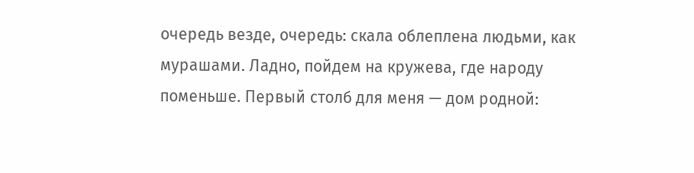очередь везде, очередь: скала облеплена людьми, как мурашами. Ладно, пойдем на кружева, где народу поменьше. Первый столб для меня — дом родной: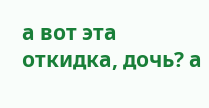а вот эта откидка, дочь? а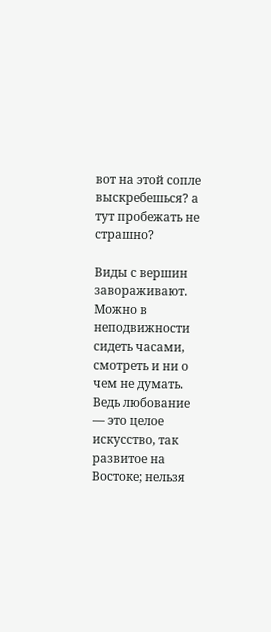вот на этой сопле выскребешься? а тут пробежать не страшно?

Виды с вершин завораживают. Можно в неподвижности сидеть часами, смотреть и ни о чем не думать. Ведь любование — это целое искусство, так развитое на Востоке; нельзя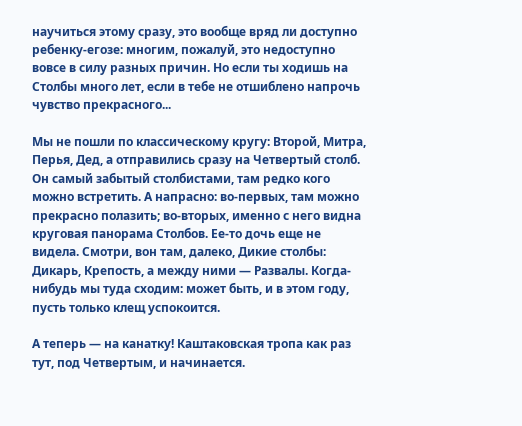научиться этому сразу, это вообще вряд ли доступно ребенку-егозе: многим, пожалуй, это недоступно вовсе в силу разных причин. Но если ты ходишь на Столбы много лет, если в тебе не отшиблено напрочь чувство прекрасного...

Мы не пошли по классическому кругу: Второй, Митра, Перья, Дед, а отправились сразу на Четвертый столб. Он самый забытый столбистами, там редко кого можно встретить. А напрасно: во-первых, там можно прекрасно полазить; во-вторых, именно с него видна круговая панорама Столбов. Ее-то дочь еще не видела. Смотри, вон там, далеко, Дикие столбы: Дикарь, Крепость, а между ними — Развалы. Когда-нибудь мы туда сходим: может быть, и в этом году, пусть только клещ успокоится.

А теперь — на канатку! Каштаковская тропа как раз тут, под Четвертым, и начинается.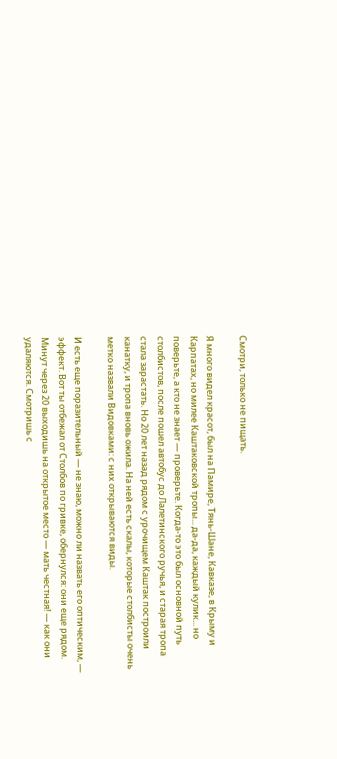Смотри, только не пищать.

Я много видел красот, был на Памире, Тянь-Шане, Кавказе, в Крыму и Карпатах, но милее Каштаковской тропы... да-да, каждый кулик... но поверьте, а кто не знает — проверьте. Когда-то это был основной путь столбистов, после пошел автобус до Лалетинского ручья, и старая тропа стала зарастать. Но 20 лет назад рядом с урочищем Каштак построили канатку, и тропа вновь ожила. На ней есть скалы, которые столбисты очень метко назвали Видовками: с них открываются виды.

И есть еще поразительный — не знаю, можно ли назвать его оптическим, — эффект. Вот ты отбежал от Столбов по гривке, обернулся: они еще рядом. Минут через 20 выходишь на открытое место — мать честная! — как они удаляются. Смотришь с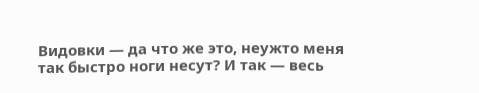Видовки — да что же это, неужто меня так быстро ноги несут? И так — весь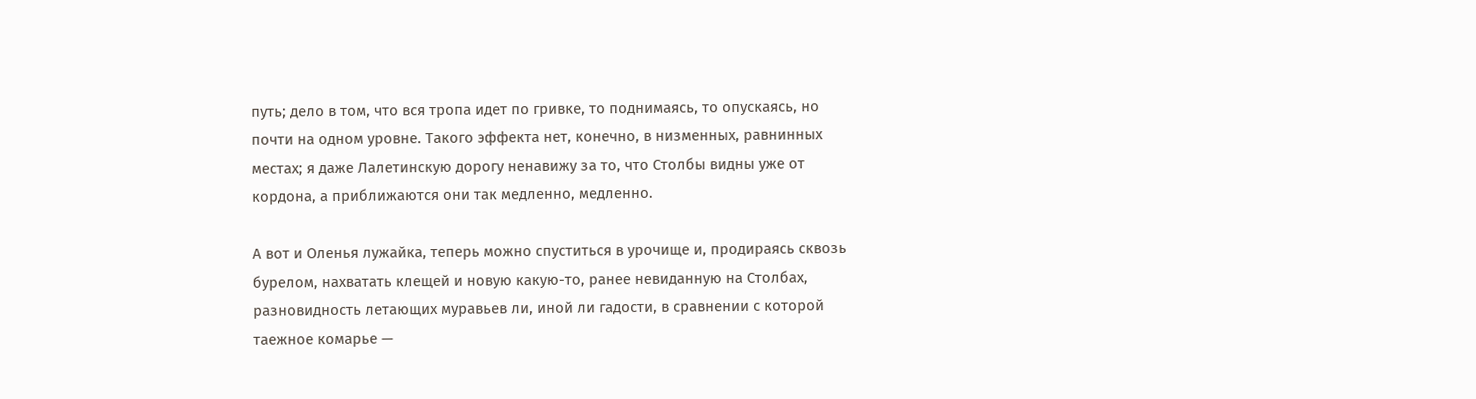путь; дело в том, что вся тропа идет по гривке, то поднимаясь, то опускаясь, но почти на одном уровне. Такого эффекта нет, конечно, в низменных, равнинных местах; я даже Лалетинскую дорогу ненавижу за то, что Столбы видны уже от кордона, а приближаются они так медленно, медленно.

А вот и Оленья лужайка, теперь можно спуститься в урочище и, продираясь сквозь бурелом, нахватать клещей и новую какую-то, ранее невиданную на Столбах, разновидность летающих муравьев ли, иной ли гадости, в сравнении с которой таежное комарье —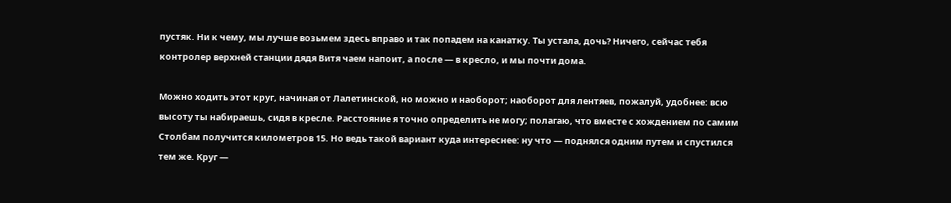пустяк. Ни к чему, мы лучше возьмем здесь вправо и так попадем на канатку. Ты устала, дочь? Ничего, сейчас тебя контролер верхней станции дядя Витя чаем напоит, а после — в кресло, и мы почти дома.

Можно ходить этот круг, начиная от Лалетинской, но можно и наоборот; наоборот для лентяев, пожалуй, удобнее: всю высоту ты набираешь, сидя в кресле. Расстояние я точно определить не могу; полагаю, что вместе с хождением по самим Столбам получится километров 15. Но ведь такой вариант куда интереснее: ну что — поднялся одним путем и спустился тем же. Круг —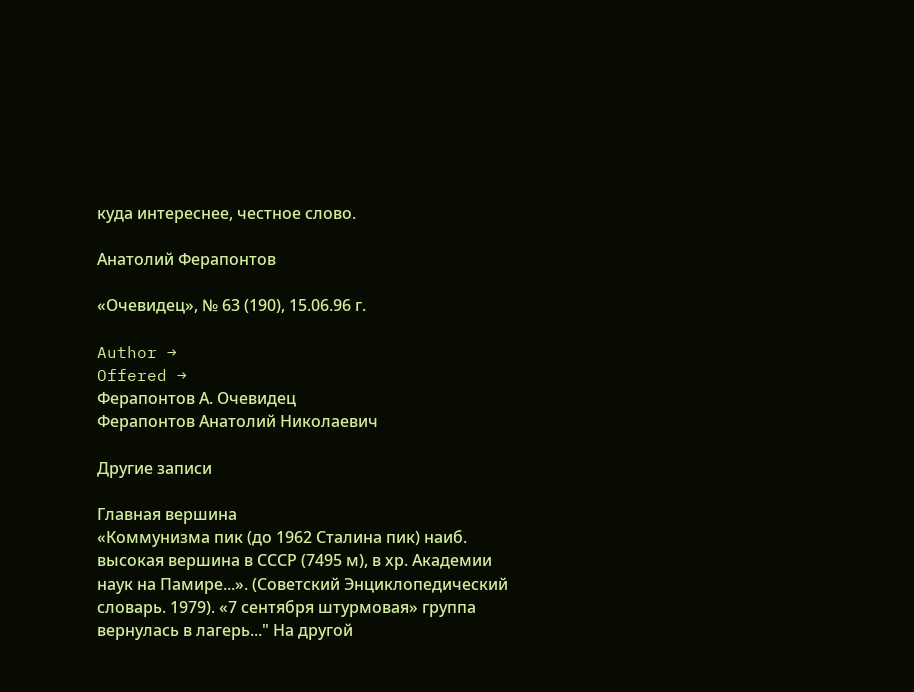куда интереснее, честное слово.

Анатолий Ферапонтов

«Очевидец», № 63 (190), 15.06.96 г.

Author →
Offered →
Ферапонтов А. Очевидец
Ферапонтов Анатолий Николаевич

Другие записи

Главная вершина
«Коммунизма пик (до 1962 Сталина пик) наиб. высокая вершина в СССР (7495 м), в хр. Академии наук на Памире...». (Советский Энциклопедический словарь. 1979). «7 сентября штурмовая» группа вернулась в лагерь..." На другой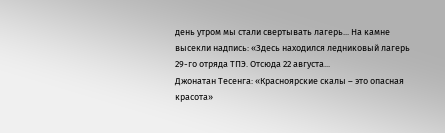день утром мы стали свертывать лагерь... На камне высекли надпись: «Здесь находился ледниковый лагерь 29-го отряда ТПЭ. Отсюда 22 августа...
Джонатан Тесенга: «Красноярские скалы – это опасная красота»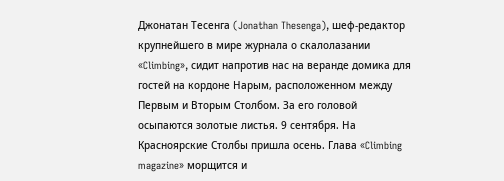Джонатан Тесенга (Jonathan Thesenga), шеф-редактор крупнейшего в мире журнала о скалолазании «Climbing», сидит напротив нас на веранде домика для гостей на кордоне Нарым, расположенном между Первым и Вторым Столбом. За его головой осыпаются золотые листья. 9 сентября. На Красноярские Столбы пришла осень. Глава «Climbing magazine» морщится и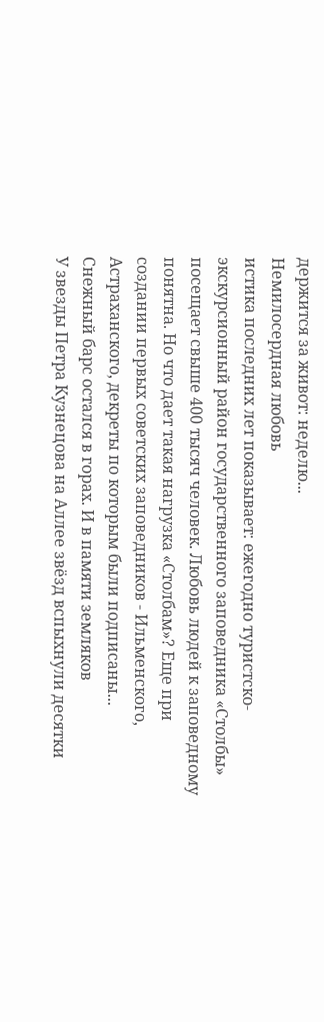держится за живот: неделю...
Немилосердная любовь
истика последних лет показывает: ежегодно туристско-экскурсионный район государственного заповедника «Столбы» посещает свыше 400 тысяч человек. Любовь людей к заповедному понятна. Но что дает такая нагрузка «Столбам»? Еще при создании первых советских заповедников - Ильменского, Астраханского, декреты по которым были подписаны...
Снежный барс остался в горах. И в памяти земляков
У звезды Петра Кузнецова на Аллее звёзд вспыхнули десятки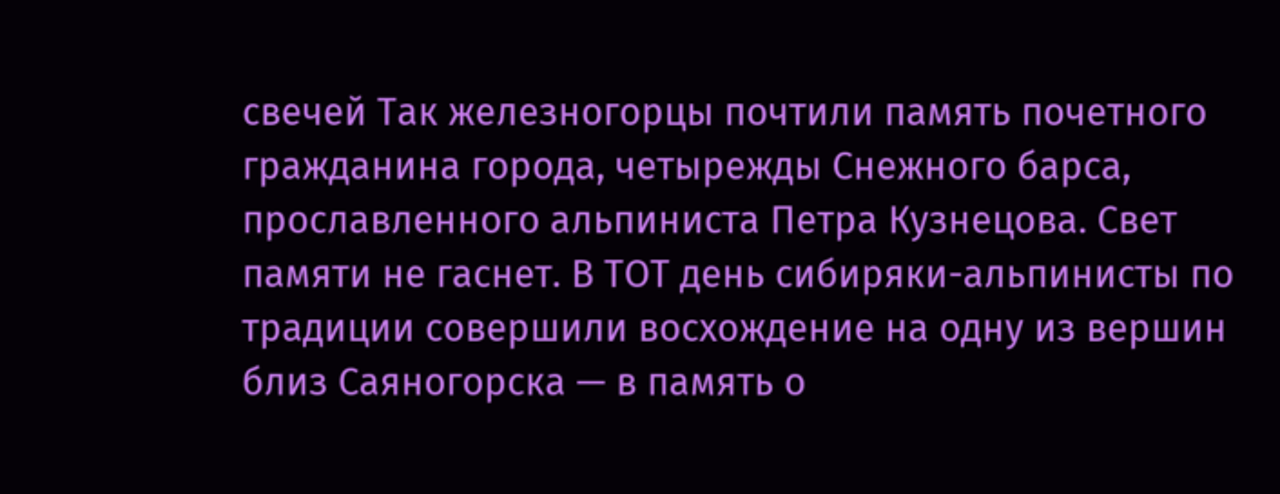свечей Так железногорцы почтили память почетного гражданина города, четырежды Снежного барса, прославленного альпиниста Петра Кузнецова. Свет памяти не гаснет. В ТОТ день сибиряки-альпинисты по традиции совершили восхождение на одну из вершин близ Саяногорска — в память о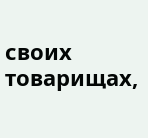своих товарищах,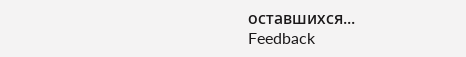оставшихся...
Feedback